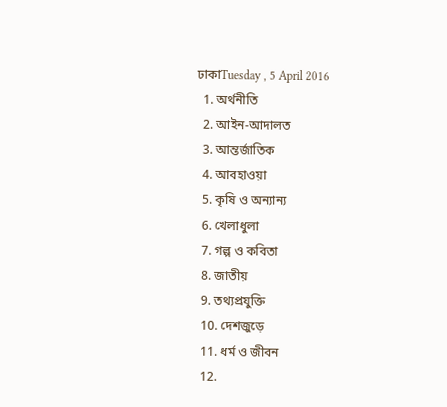ঢাকাTuesday , 5 April 2016
  1. অর্থনীতি
  2. আইন-আদালত
  3. আন্তর্জাতিক
  4. আবহাওয়া
  5. কৃষি ও অন্যান্য
  6. খেলাধুলা
  7. গল্প ও কবিতা
  8. জাতীয়
  9. তথ্যপ্রযুক্তি
  10. দেশজুড়ে
  11. ধর্ম ও জীবন
  12.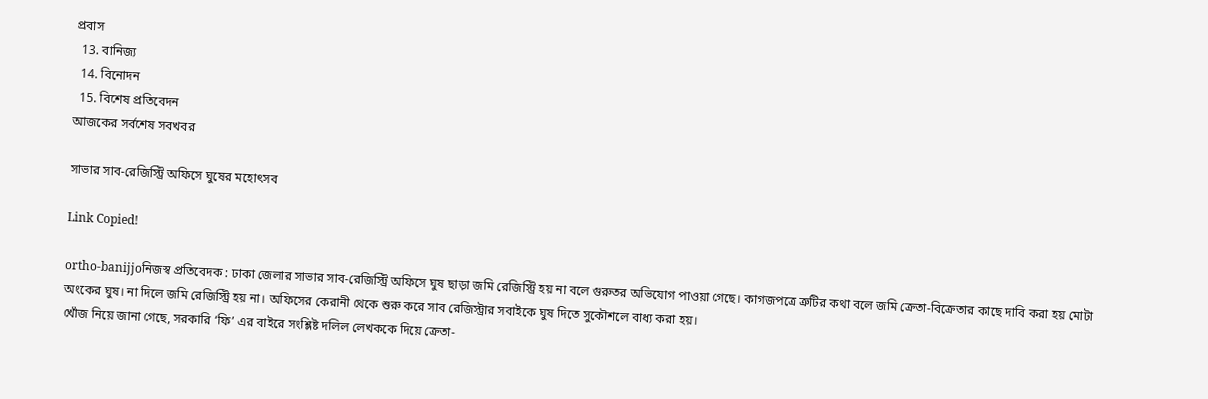প্রবাস
  13. বানিজ্য
  14. বিনোদন
  15. বিশেষ প্রতিবেদন
আজকের সর্বশেষ সবখবর

সাভার সাব-রেজিস্ট্রি অফিসে ঘুষের মহোৎসব

Link Copied!

ortho-banijjoনিজস্ব প্রতিবেদক : ঢাকা জেলার সাভার সাব-রেজিস্ট্রি অফিসে ঘুষ ছাড়া জমি রেজিস্ট্রি হয় না বলে গুরুতর অভিযোগ পাওয়া গেছে। কাগজপত্রে ত্রুটির কথা বলে জমি ক্রেতা-বিক্রেতার কাছে দাবি করা হয় মোটা অংকের ঘুষ। না দিলে জমি রেজিস্ট্রি হয় না। অফিসের কেরানী থেকে শুরু করে সাব রেজিস্ট্রার সবাইকে ঘুষ দিতে সুকৌশলে বাধ্য করা হয়।
খোঁজ নিয়ে জানা গেছে, সরকারি ‘ফি’ এর বাইরে সংশ্লিষ্ট দলিল লেখককে দিয়ে ক্রেতা-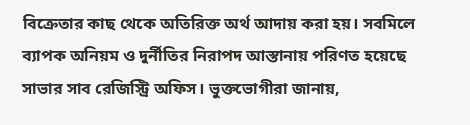বিক্রেতার কাছ থেকে অতিরিক্ত অর্থ আদায় করা হয়। সবমিলে ব্যাপক অনিয়ম ও দুর্নীতির নিরাপদ আস্তানায় পরিণত হয়েছে সাভার সাব রেজিস্ট্রি অফিস। ভুক্তভোগীরা জানায়,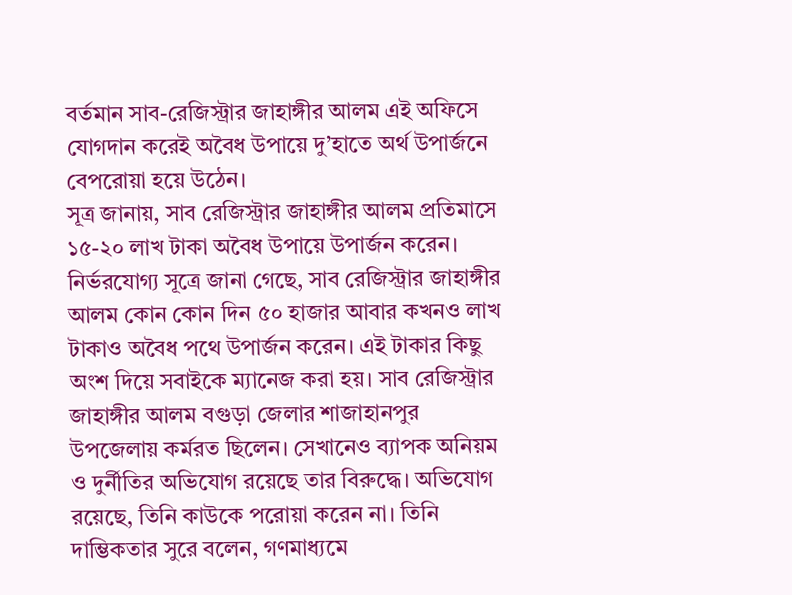বর্তমান সাব-রেজিস্ট্রার জাহাঙ্গীর আলম এই অফিসে যোগদান করেই অবৈধ উপায়ে দু’হাতে অর্থ উপার্জনে বেপরোয়া হয়ে উঠেন।
সূত্র জানায়, সাব রেজিস্ট্রার জাহাঙ্গীর আলম প্রতিমাসে ১৫-২০ লাখ টাকা অবৈধ উপায়ে উপার্জন করেন।
নির্ভরযোগ্য সূত্রে জানা গেছে, সাব রেজিস্ট্রার জাহাঙ্গীর আলম কোন কোন দিন ৫০ হাজার আবার কখনও লাখ টাকাও অবৈধ পথে উপার্জন করেন। এই টাকার কিছু অংশ দিয়ে সবাইকে ম্যানেজ করা হয়। সাব রেজিস্ট্রার জাহাঙ্গীর আলম বগুড়া জেলার শাজাহানপুর উপজেলায় কর্মরত ছিলেন। সেখানেও ব্যাপক অনিয়ম ও দুর্নীতির অভিযোগ রয়েছে তার বিরুদ্ধে। অভিযোগ রয়েছে, তিনি কাউকে পরোয়া করেন না। তিনি দাম্ভিকতার সুরে বলেন, গণমাধ্যমে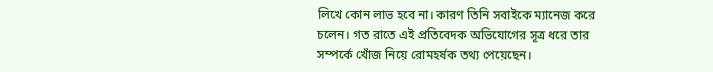লিখে কোন লাভ হবে না। কারণ তিনি সবাইকে ম্যানেজ করে চলেন। গত রাতে এই প্রতিবেদক অভিযোগের সূত্র ধরে তার সম্পর্কে খোঁজ নিয়ে রোমহর্ষক তথ্য পেয়েছেন।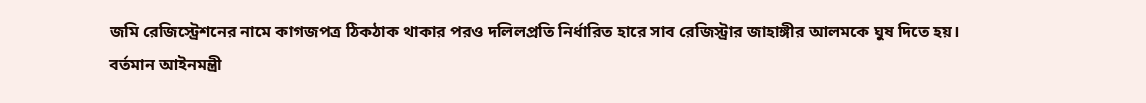জমি রেজিস্ট্রেশনের নামে কাগজপত্র ঠিকঠাক থাকার পরও দলিলপ্রতি নির্ধারিত হারে সাব রেজিস্ট্রার জাহাঙ্গীর আলমকে ঘুষ দিতে হয়।
বর্তমান আইনমন্ত্রী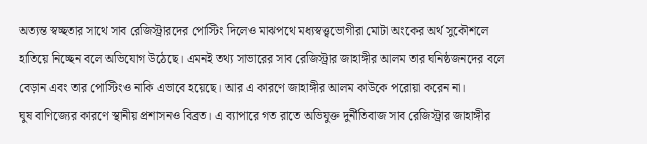অত্যন্ত স্বচ্ছতার সাথে সাব রেজিস্ট্রারদের পোস্টিং দিলেও মাঝপথে মধ্যস্বত্ত্বভোগীরা মোটা অংকের অর্থ সুকৌশলে হাতিয়ে নিচ্ছেন বলে অভিযোগ উঠেছে। এমনই তথ্য সাভারের সাব রেজিস্ট্রার জাহাঙ্গীর আলম তার ঘনিষ্ঠজনদের বলে বেড়ান এবং তার পোস্টিংও নাকি এভাবে হয়েছে। আর এ কারণে জাহাঙ্গীর আলম কাউকে পরোয়া করেন না।
ঘুষ বাণিজ্যের কারণে স্থানীয় প্রশাসনও বিব্রত। এ ব্যাপারে গত রাতে অভিযুক্ত দুর্নীতিবাজ সাব রেজিস্ট্রার জাহাঙ্গীর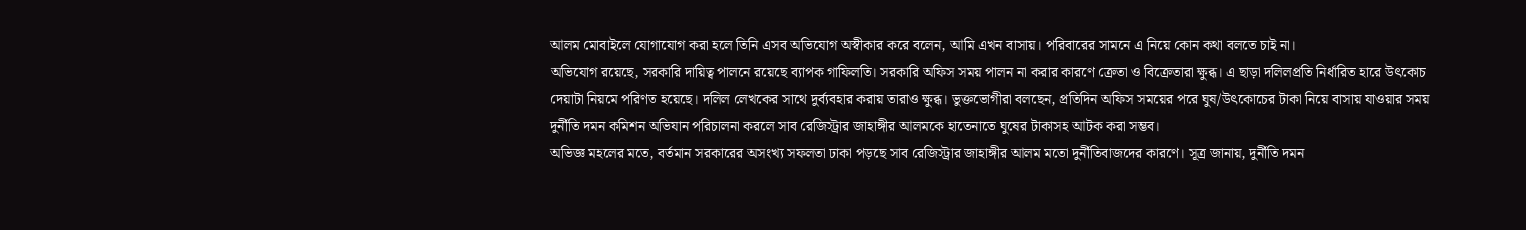আলম মোবাইলে যোগাযোগ করা হলে তিনি এসব অভিযোগ অস্বীকার করে বলেন, আমি এখন বাসায়। পরিবারের সামনে এ নিয়ে কোন কথা বলতে চাই না।
অভিযোগ রয়েছে, সরকারি দায়িত্ব পালনে রয়েছে ব্যাপক গাফিলতি। সরকারি অফিস সময় পালন না করার কারণে ক্রেতা ও বিক্রেতারা ক্ষুব্ধ। এ ছাড়া দলিলপ্রতি নির্ধারিত হারে উৎকোচ দেয়াটা নিয়মে পরিণত হয়েছে। দলিল লেখকের সাথে দুর্ব্যবহার করায় তারাও ক্ষুব্ধ। ভুক্তভোগীরা বলছেন, প্রতিদিন অফিস সময়ের পরে ঘুষ/উৎকোচের টাকা নিয়ে বাসায় যাওয়ার সময় দুর্নীতি দমন কমিশন অভিযান পরিচালনা করলে সাব রেজিস্ট্রার জাহাঙ্গীর আলমকে হাতেনাতে ঘুষের টাকাসহ আটক করা সম্ভব।
অভিজ্ঞ মহলের মতে, বর্তমান সরকারের অসংখ্য সফলতা ঢাকা পড়ছে সাব রেজিস্ট্রার জাহাঙ্গীর আলম মতো দুর্নীতিবাজদের কারণে। সূত্র জানায়, দুর্নীতি দমন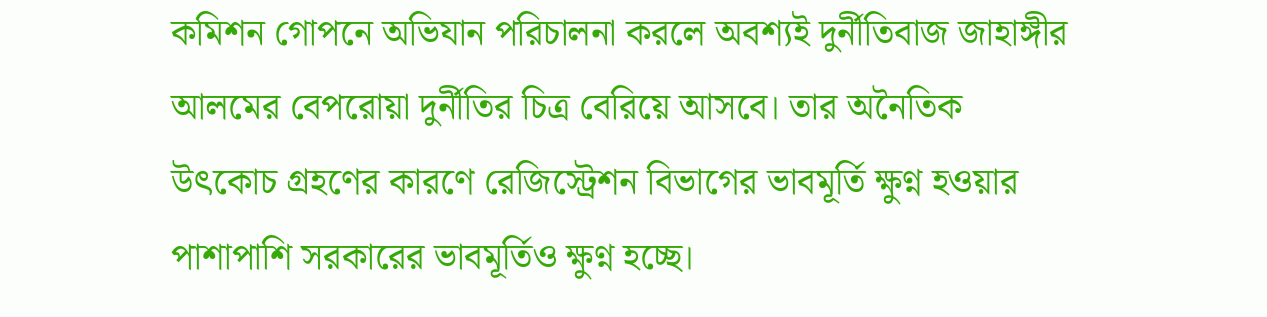কমিশন গোপনে অভিযান পরিচালনা করলে অবশ্যই দুর্নীতিবাজ জাহাঙ্গীর আলমের বেপরোয়া দুর্নীতির চিত্র বেরিয়ে আসবে। তার অনৈতিক উৎকোচ গ্রহণের কারণে রেজিস্ট্রেশন বিভাগের ভাবমূর্তি ক্ষুণ্ন হওয়ার পাশাপাশি সরকারের ভাবমূর্তিও ক্ষুণ্ন হচ্ছে।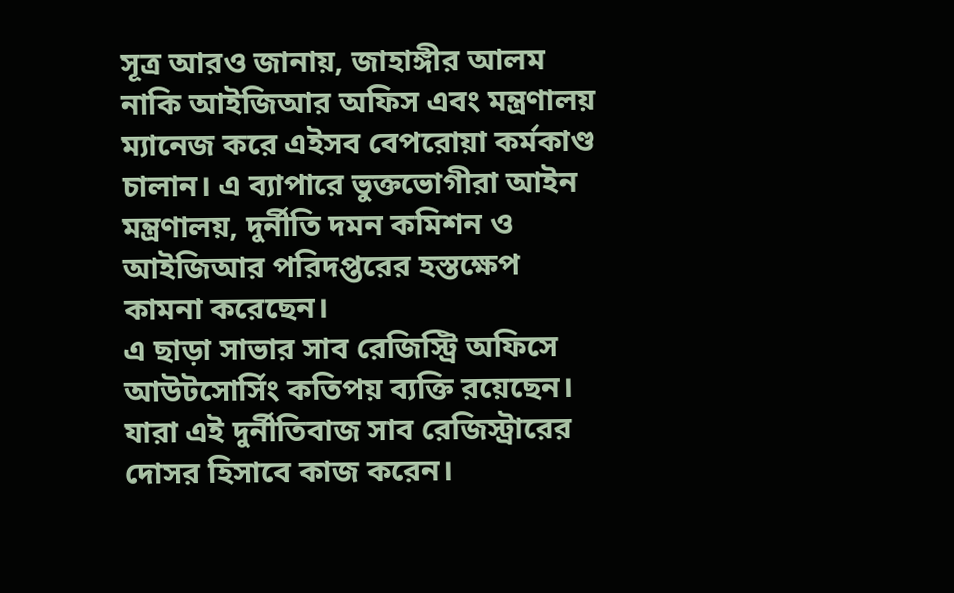সূত্র আরও জানায়, জাহাঙ্গীর আলম নাকি আইজিআর অফিস এবং মন্ত্রণালয় ম্যানেজ করে এইসব বেপরোয়া কর্মকাণ্ড চালান। এ ব্যাপারে ভুক্তভোগীরা আইন মন্ত্রণালয়, দুর্নীতি দমন কমিশন ও আইজিআর পরিদপ্তরের হস্তক্ষেপ কামনা করেছেন।
এ ছাড়া সাভার সাব রেজিস্ট্রি অফিসে আউটসোর্সিং কতিপয় ব্যক্তি রয়েছেন। যারা এই দুর্নীতিবাজ সাব রেজিস্ট্রারের দোসর হিসাবে কাজ করেন।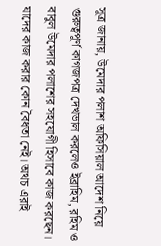সূত্র জানায়, উমেদার পলাশ অফিসিয়াল আদেশ নিয়ে গুরুত্বপূর্ণ কাগজপত্র দেখভাল করলেও ইব্রাহিম, রহিম ও বাবুল উমেদার পলাশের সহযোগী হিসাবে কাজ করছেন। যাদের কাজ করার কোন বৈধতা নেই। অথচ এরাই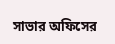সাভার অফিসের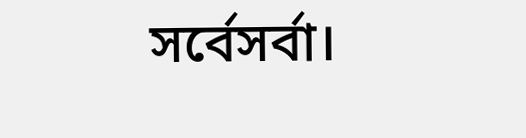সর্বেসর্বা।